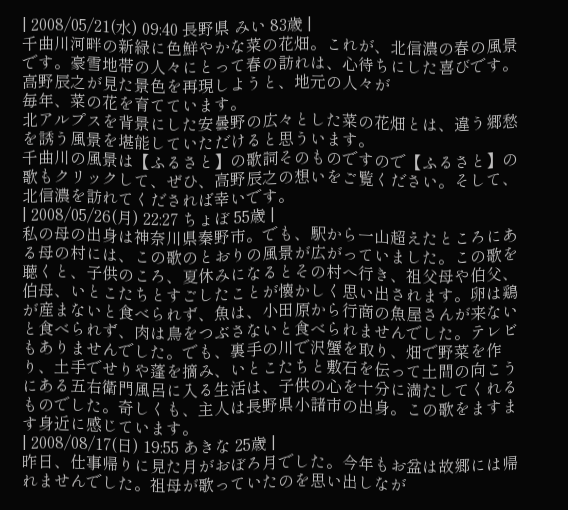| 2008/05/21(水) 09:40 長野県 みい 83歳 |
千曲川河畔の新緑に色鮮やかな菜の花畑。これが、北信濃の春の風景です。豪雪地帯の人々にとって春の訪れは、心待ちにした喜びです。
高野辰之が見た景色を再現しようと、地元の人々が
毎年、菜の花を育てています。
北アルプスを背景にした安曇野の広々とした菜の花畑とは、違う郷愁を誘う風景を堪能していただけると思ういます。
千曲川の風景は【ふるさと】の歌詞そのものですので【ふるさと】の歌もクリックして、ぜひ、高野辰之の想いをご覧ください。そして、北信濃を訪れてくだされば幸いです。
| 2008/05/26(月) 22:27 ちょぼ 55歳 |
私の母の出身は神奈川県秦野市。でも、駅から一山超えたところにある母の村には、この歌のとおりの風景が広がっていました。この歌を聴くと、子供のころ、夏休みになるとその村へ行き、祖父母や伯父、伯母、いとこたちとすごしたことが懐かしく思い出されます。卵は鶏が産まないと食べられず、魚は、小田原から行商の魚屋さんが来ないと食べられず、肉は鳥をつぶさないと食べられませんでした。テレビもありませんでした。でも、裏手の川で沢蟹を取り、畑で野菜を作り、土手でせりや蓬を摘み、いとこたちと敷石を伝って土間の向こうにある五右衛門風呂に入る生活は、子供の心を十分に満たしてくれるものでした。奇しくも、主人は長野県小諸市の出身。この歌をますます身近に感じています。
| 2008/08/17(日) 19:55 あきな 25歳 |
昨日、仕事帰りに見た月がおぼろ月でした。今年もお盆は故郷には帰れませんでした。祖母が歌っていたのを思い出しなが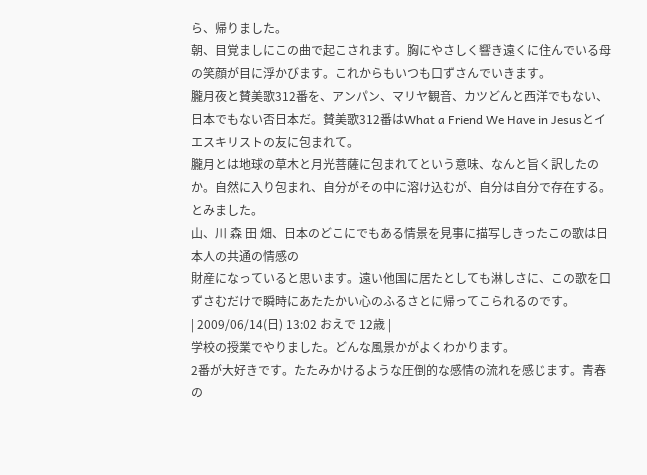ら、帰りました。
朝、目覚ましにこの曲で起こされます。胸にやさしく響き遠くに住んでいる母の笑顔が目に浮かびます。これからもいつも口ずさんでいきます。
朧月夜と賛美歌312番を、アンパン、マリヤ観音、カツどんと西洋でもない、日本でもない否日本だ。賛美歌312番はWhat a Friend We Have in Jesusとイエスキリストの友に包まれて。
朧月とは地球の草木と月光菩薩に包まれてという意味、なんと旨く訳したのか。自然に入り包まれ、自分がその中に溶け込むが、自分は自分で存在する。
とみました。
山、川 森 田 畑、日本のどこにでもある情景を見事に描写しきったこの歌は日本人の共通の情感の
財産になっていると思います。遠い他国に居たとしても淋しさに、この歌を口ずさむだけで瞬時にあたたかい心のふるさとに帰ってこられるのです。
| 2009/06/14(日) 13:02 おえで 12歳 |
学校の授業でやりました。どんな風景かがよくわかります。
2番が大好きです。たたみかけるような圧倒的な感情の流れを感じます。青春の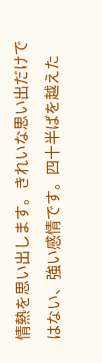情熱を思い出します。きれいな思い出だけではない、強い感情です。四十半ばを越えた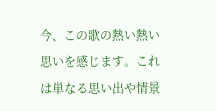今、この歌の熱い熱い思いを感じます。これは単なる思い出や情景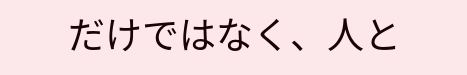だけではなく、人と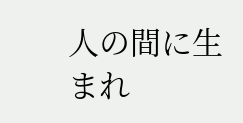人の間に生まれ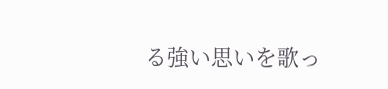る強い思いを歌っ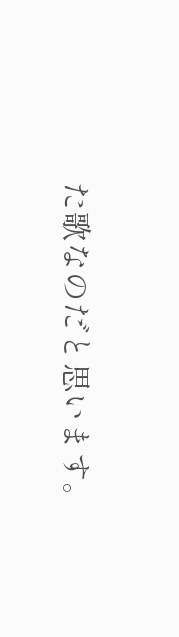た歌なのだと思います。